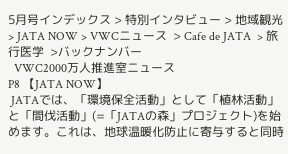5月号インデックス > 特別インタビュー > 地域観光 > JATA NOW > VWCニュース  > Cafe de JATA  > 旅行医学  >バックナンバー
  VWC2000万人推進室ニュース
P8 【JATA NOW】
 JATAでは、「環境保全活動」として「植林活動」と「間伐活動」(=「JATAの森」プロジェクト)を始めます。これは、地球温暖化防止に寄与すると同時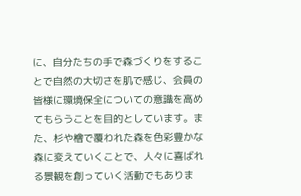に、自分たちの手で森づくりをすることで自然の大切さを肌で感じ、会員の皆様に環境保全についての意識を高めてもらうことを目的としています。また、杉や檜で覆われた森を色彩豊かな森に変えていくことで、人々に喜ばれる景観を創っていく活動でもありま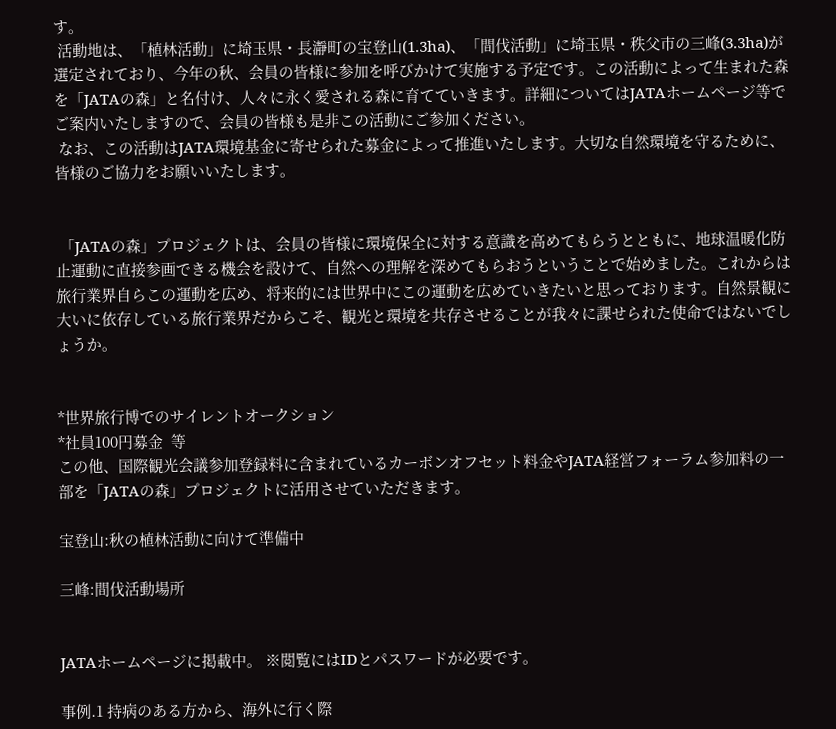す。
 活動地は、「植林活動」に埼玉県・長瀞町の宝登山(1.3ha)、「間伐活動」に埼玉県・秩父市の三峰(3.3ha)が選定されており、今年の秋、会員の皆様に参加を呼びかけて実施する予定です。この活動によって生まれた森を「JATAの森」と名付け、人々に永く愛される森に育てていきます。詳細についてはJATAホームページ等でご案内いたしますので、会員の皆様も是非この活動にご参加ください。
 なお、この活動はJATA環境基金に寄せられた募金によって推進いたします。大切な自然環境を守るために、皆様のご協力をお願いいたします。


 「JATAの森」プロジェクトは、会員の皆様に環境保全に対する意識を高めてもらうとともに、地球温暖化防止運動に直接参画できる機会を設けて、自然への理解を深めてもらおうということで始めました。これからは旅行業界自らこの運動を広め、将来的には世界中にこの運動を広めていきたいと思っております。自然景観に大いに依存している旅行業界だからこそ、観光と環境を共存させることが我々に課せられた使命ではないでしょうか。


*世界旅行博でのサイレントオークション
*社員100円募金  等
この他、国際観光会議参加登録料に含まれているカーボンオフセット料金やJATA経営フォーラム参加料の一部を「JATAの森」プロジェクトに活用させていただきます。

宝登山:秋の植林活動に向けて準備中

三峰:間伐活動場所


JATAホームページに掲載中。 ※閲覧にはIDとパスワードが必要です。

事例.1 持病のある方から、海外に行く際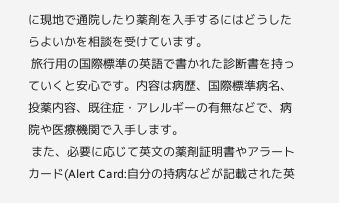に現地で通院したり薬剤を入手するにはどうしたらよいかを相談を受けています。
 旅行用の国際標準の英語で書かれた診断書を持っていくと安心です。内容は病歴、国際標準病名、投薬内容、既往症・アレルギーの有無などで、病院や医療機関で入手します。
 また、必要に応じて英文の薬剤証明書やアラートカード(Alert Card:自分の持病などが記載された英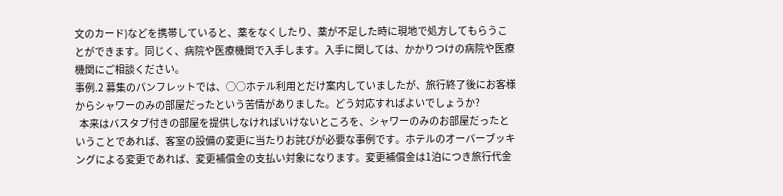文のカード)などを携帯していると、薬をなくしたり、薬が不足した時に現地で処方してもらうことができます。同じく、病院や医療機関で入手します。入手に関しては、かかりつけの病院や医療機関にご相談ください。
事例.2 募集のパンフレットでは、○○ホテル利用とだけ案内していましたが、旅行終了後にお客様からシャワーのみの部屋だったという苦情がありました。どう対応すればよいでしょうか?
  本来はバスタブ付きの部屋を提供しなければいけないところを、シャワーのみのお部屋だったということであれば、客室の設備の変更に当たりお詫びが必要な事例です。ホテルのオーバーブッキングによる変更であれば、変更補償金の支払い対象になります。変更補償金は1泊につき旅行代金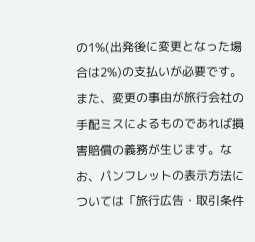の1%(出発後に変更となった場合は2%)の支払いが必要です。また、変更の事由が旅行会社の手配ミスによるものであれば損害賠償の義務が生じます。なお、パンフレットの表示方法については「旅行広告・取引条件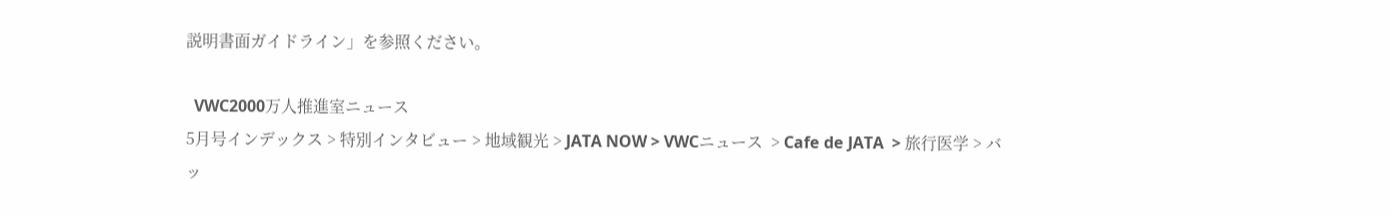説明書面ガイドライン」を参照ください。

  VWC2000万人推進室ニュース
5月号インデックス > 特別インタビュー > 地域観光 > JATA NOW > VWCニュース  > Cafe de JATA  > 旅行医学 > バッ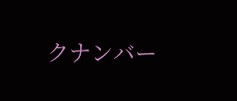クナンバー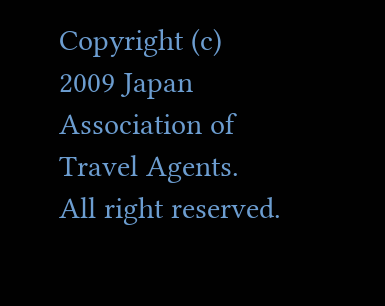Copyright (c) 2009 Japan Association of Travel Agents. All right reserved.